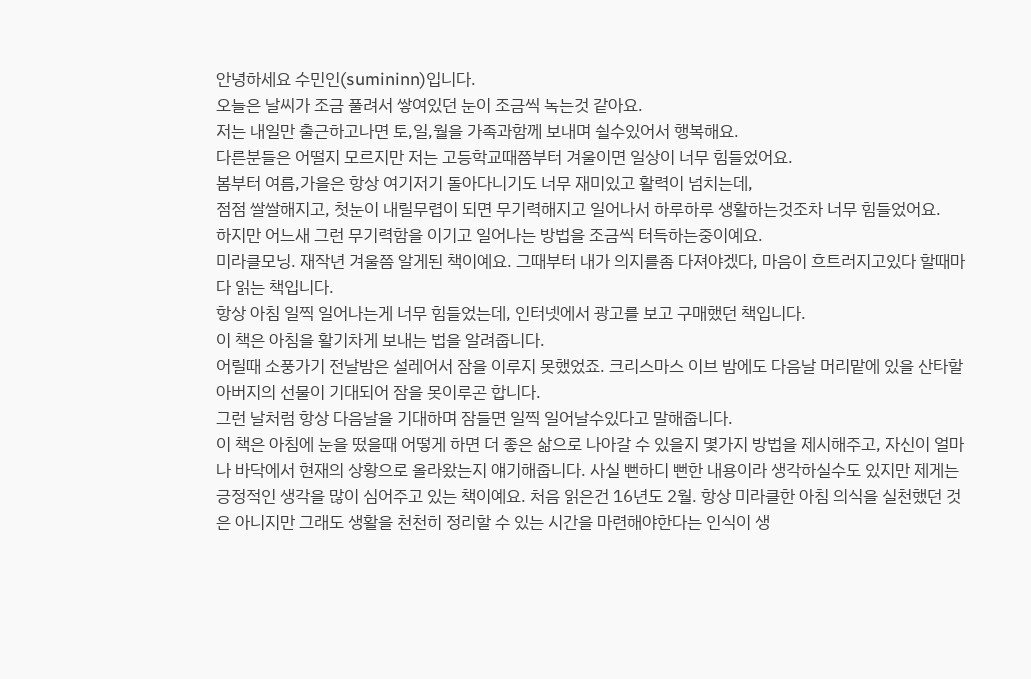안녕하세요 수민인(sumininn)입니다.
오늘은 날씨가 조금 풀려서 쌓여있던 눈이 조금씩 녹는것 같아요.
저는 내일만 출근하고나면 토,일,월을 가족과함께 보내며 쉴수있어서 행복해요.
다른분들은 어떨지 모르지만 저는 고등학교때쯤부터 겨울이면 일상이 너무 힘들었어요.
봄부터 여름,가을은 항상 여기저기 돌아다니기도 너무 재미있고 활력이 넘치는데,
점점 쌀쌀해지고, 첫눈이 내릴무렵이 되면 무기력해지고 일어나서 하루하루 생활하는것조차 너무 힘들었어요.
하지만 어느새 그런 무기력함을 이기고 일어나는 방법을 조금씩 터득하는중이예요.
미라클모닝. 재작년 겨울쯤 알게된 책이예요. 그때부터 내가 의지를좀 다져야겠다, 마음이 흐트러지고있다 할때마다 읽는 책입니다.
항상 아침 일찍 일어나는게 너무 힘들었는데, 인터넷에서 광고를 보고 구매했던 책입니다.
이 책은 아침을 활기차게 보내는 법을 알려줍니다.
어릴때 소풍가기 전날밤은 설레어서 잠을 이루지 못했었죠. 크리스마스 이브 밤에도 다음날 머리맡에 있을 산타할아버지의 선물이 기대되어 잠을 못이루곤 합니다.
그런 날처럼 항상 다음날을 기대하며 잠들면 일찍 일어날수있다고 말해줍니다.
이 책은 아침에 눈을 떴을때 어떻게 하면 더 좋은 삶으로 나아갈 수 있을지 몇가지 방법을 제시해주고, 자신이 얼마나 바닥에서 현재의 상황으로 올라왔는지 얘기해줍니다. 사실 뻔하디 뻔한 내용이라 생각하실수도 있지만 제게는 긍정적인 생각을 많이 심어주고 있는 책이예요. 처음 읽은건 16년도 2월. 항상 미라클한 아침 의식을 실천했던 것은 아니지만 그래도 생활을 천천히 정리할 수 있는 시간을 마련해야한다는 인식이 생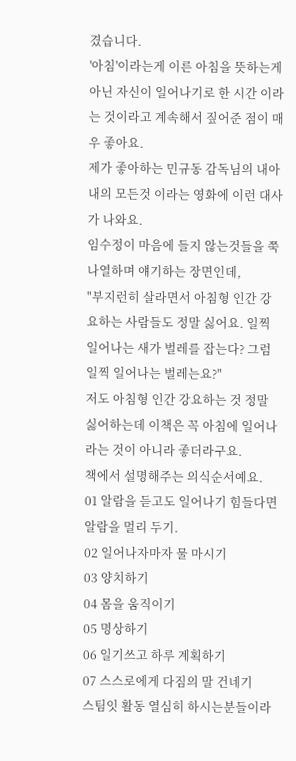겼습니다.
'아침'이라는게 이른 아침을 뜻하는게 아닌 자신이 일어나기로 한 시간 이라는 것이라고 계속해서 짚어준 점이 매우 좋아요.
제가 좋아하는 민규동 감독님의 내아내의 모든것 이라는 영화에 이런 대사가 나와요.
임수정이 마음에 들지 않는것들을 쭉 나열하며 얘기하는 장면인데,
"부지런히 살라면서 아침형 인간 강요하는 사람들도 정말 싫어요. 일찍일어나는 새가 벌레를 잡는다? 그럼 일찍 일어나는 벌레는요?"
저도 아침형 인간 강요하는 것 정말 싫어하는데 이책은 꼭 아침에 일어나라는 것이 아니라 좋더라구요.
책에서 설명해주는 의식순서예요.
01 알람을 듣고도 일어나기 힘들다면 알람을 멀리 두기.
02 일어나자마자 물 마시기
03 양치하기
04 몸을 움직이기
05 명상하기
06 일기쓰고 하루 계획하기
07 스스로에게 다짐의 말 건네기
스팀잇 활동 열심히 하시는분들이라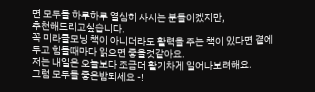면 모두들 하루하루 열심히 사시는 분들이겠지만,
추천해드리고싶습니다.
꼭 미라클모닝 책이 아니더라도 활력을 주는 책이 있다면 곁에두고 힘들때마다 읽으면 좋을것같아요.
저는 내일은 오늘보다 조금더 활기차게 일어나보려해요.
그럼 모두들 좋은밤되세요 -!